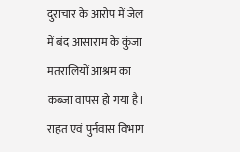दुराचार के आरोप में जेल में बंद आसाराम के कुंजा मतरालियों आश्रम का कब्जा वापस हो गया है। राहत एवं पुर्नवास विभाग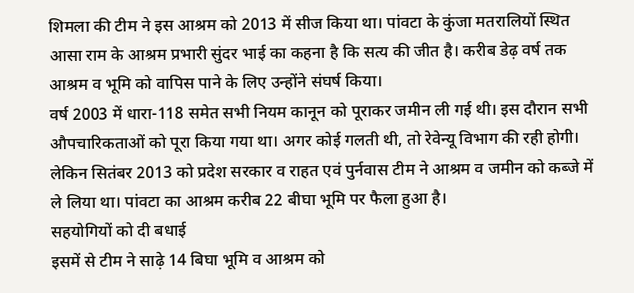शिमला की टीम ने इस आश्रम को 2013 में सीज किया था। पांवटा के कुंजा मतरालियों स्थित आसा राम के आश्रम प्रभारी सुंदर भाई का कहना है कि सत्य की जीत है। करीब डेढ़ वर्ष तक आश्रम व भूमि को वापिस पाने के लिए उन्होंने संघर्ष किया।
वर्ष 2003 में धारा-118 समेत सभी नियम कानून को पूराकर जमीन ली गई थी। इस दौरान सभी औपचारिकताओं को पूरा किया गया था। अगर कोई गलती थी, तो रेवेन्यू विभाग की रही होगी।
लेकिन सितंबर 2013 को प्रदेश सरकार व राहत एवं पुर्नवास टीम ने आश्रम व जमीन को कब्जे में ले लिया था। पांवटा का आश्रम करीब 22 बीघा भूमि पर फैला हुआ है।
सहयोगियों को दी बधाई
इसमें से टीम ने साढ़े 14 बिघा भूमि व आश्रम को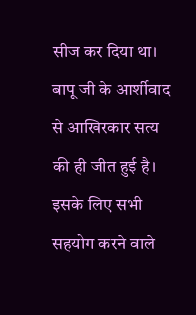सीज कर दिया था। बापू जी के आर्शीवाद से आखिरकार सत्य की ही जीत हुई है। इसके लिए सभी सहयोग करने वाले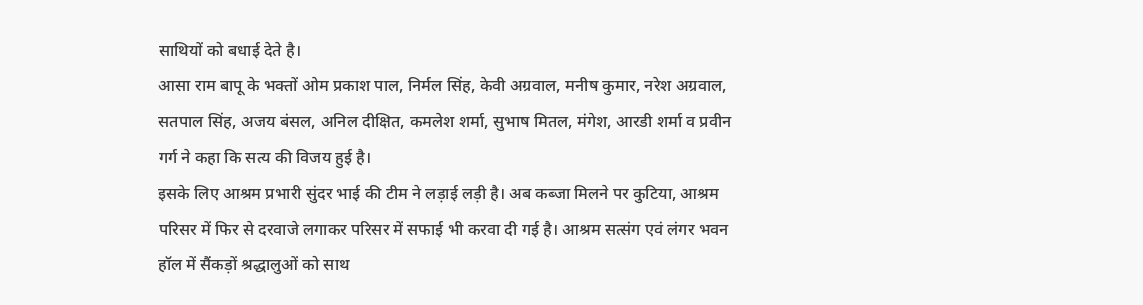साथियों को बधाई देते है।
आसा राम बापू के भक्तों ओम प्रकाश पाल, निर्मल सिंह, केवी अग्रवाल, मनीष कुमार, नरेश अग्रवाल, सतपाल सिंह, अजय बंसल, अनिल दीक्षित, कमलेश शर्मा, सुभाष मितल, मंगेश, आरडी शर्मा व प्रवीन गर्ग ने कहा कि सत्य की विजय हुई है।
इसके लिए आश्रम प्रभारी सुंदर भाई की टीम ने लड़ाई लड़ी है। अब कब्जा मिलने पर कुटिया, आश्रम परिसर में फिर से दरवाजे लगाकर परिसर में सफाई भी करवा दी गई है। आश्रम सत्संग एवं लंगर भवन हॉल में सैंकड़ों श्रद्धालुओं को साथ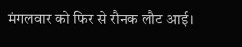मंगलवार को फिर से रौनक लौट आई।